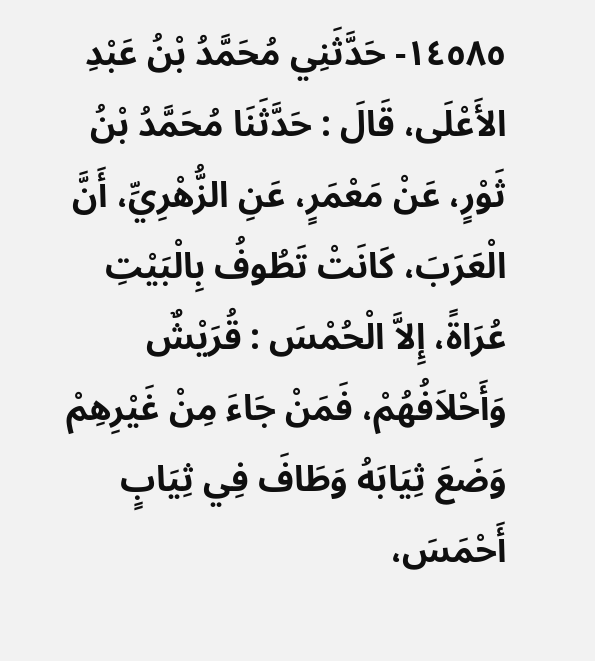١٤٥٨٥- حَدَّثَنِي مُحَمَّدُ بْنُ عَبْدِ الأَعْلَى، قَالَ : حَدَّثَنَا مُحَمَّدُ بْنُ ثَوْرٍ، عَنْ مَعْمَرٍ، عَنِ الزُّهْرِيِّ، أَنَّ الْعَرَبَ، كَانَتْ تَطُوفُ بِالْبَيْتِ عُرَاةً، إِلاَّ الْحُمْسَ : قُرَيْشٌ وَأَحْلاَفُهُمْ، فَمَنْ جَاءَ مِنْ غَيْرِهِمْ وَضَعَ ثِيَابَهُ وَطَافَ فِي ثِيَابٍ أَحْمَسَ،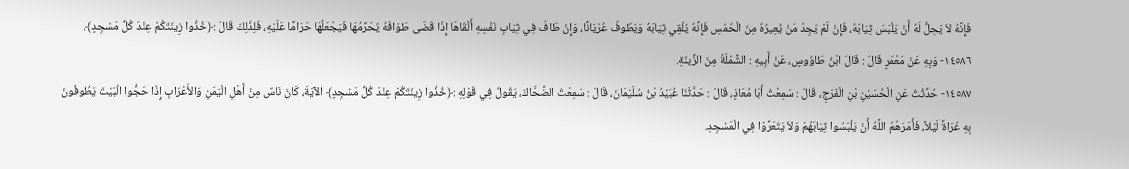فَإِنَّهُ لاَ يَحِلُّ لَهُ أَنْ يَلْبَسَ ثِيَابَهُ، فَإِنْ لَمْ يَجِدْ مَنْ يُعِيرُهُ مِنَ الْحُمْسِ فَإِنَّهُ يُلْقِي ثِيَابَهُ وَيَطُوفُ عُرْيَانًا، وَإِنْ طَافَ فِي ثِيَابِ نَفْسِهِ أَلْقَاهَا إِذَا قَضَى طَوَافَهُ يُحَرِّمُهَا فَيَجْعَلُهَا حَرَامًا عَلَيْهِ، فَلِذَلِكَ قَالَ :﴿خُذُوا زِينَتَكُمْ عِنْدَ كُلِّ مَسْجِدٍ﴾.
١٤٥٨٦- وَبِهِ عَنْ مَعْمَرٍ قَالَ : قَالَ ابْنُ طَاوُوسٍ، عَنْ أَبِيهِ : الشَّمْلَةُ مِنَ الزِّينَةِ.
١٤٥٨٧- حُدِّثْتُ عَنِ الْحُسَيْنِ بْنِ الْفَرَجِ، قَالَ : سَمِعْتُ أَبَا مُعَاذٍ، قَالَ : حَدَّثَنَا عُبَيْدُ بْنُ سُلَيْمَانَ، قَالَ : سَمِعْتُ الضَّحَّاكَ، يَقُولُ فِي قَوْلِهِ :﴿خُذُوا زِينَتَكُمْ عِنْدَ كُلِّ مَسْجِدٍ﴾ الآيَةَ، كَانَ نَاسٌ مِنْ أَهْلِ الْيَمَنِ وَالأَعْرَابِ إِذَا حَجُّوا الْبَيْتَ يَطُوفُونَ بِهِ عُرَاةً لَيْلاً، فَأَمَرَهُمُ اللَّهُ أَنْ يَلْبَسُوا ثِيَابَهُمْ وَلاَ يَتَعَرَّوْا فِي الْمَسْجِدِ.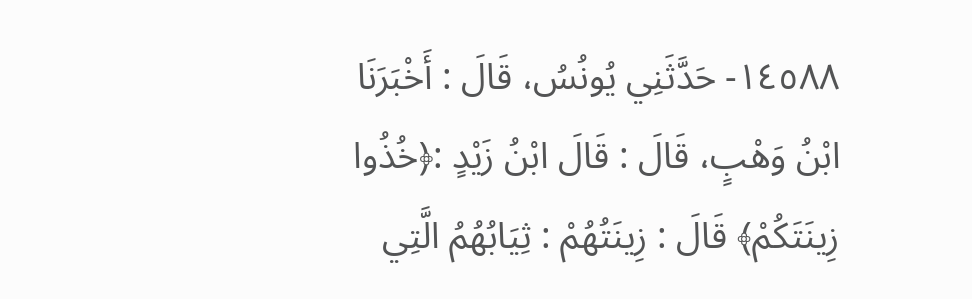١٤٥٨٨- حَدَّثَنِي يُونُسُ، قَالَ : أَخْبَرَنَا ابْنُ وَهْبٍ، قَالَ : قَالَ ابْنُ زَيْدٍ :﴿خُذُوا زِينَتَكُمْ﴾ قَالَ : زِينَتُهُمْ : ثِيَابُهُمُ الَّتِي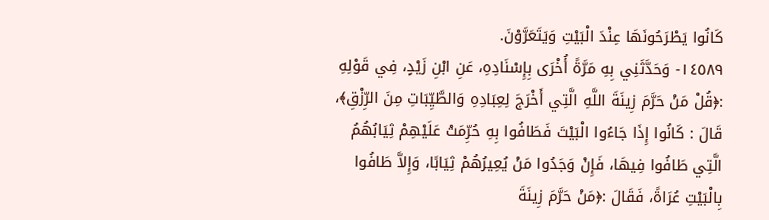كَانُوا يَطْرَحُونَهَا عِنْدَ الْبَيْتِ وَيَتَعَرَّوْنَ.
١٤٥٨٩- وَحَدَّثَنِي بِهِ مَرَّةً أُخْرَى بِإِسْنَادِهِ، عَنِ ابْنِ زَيْدٍ، فِي قَوْلِهِ :﴿قُلْ مَنْ حَرَّمَ زِينَةَ اللَّهِ الَّتِي أَخْرَجَ لِعِبَادِهِ وَالطَّيِّبَاتِ مِنَ الرِّزْقِ﴾، قَالَ : كَانُوا إِذَا جَاءُوا الْبَيْتَ فَطَافُوا بِهِ حُرِّمَتْ عَلَيْهِمْ ثِيَابُهُمُ الَّتِي طَافُوا فِيهَا، فَإِنْ وَجَدُوا مَنْ يُعِيرُهُمْ ثِيَابًا، وَإِلاَّ طَافُوا بِالْبَيْتِ عُرَاةً، فَقَالَ :﴿مَنْ حَرَّمَ زِينَةَ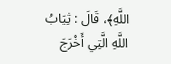اللَّهِ﴾، قَالَ : ثِيَابُ اللَّهِ الَّتِي أَخْرَجَ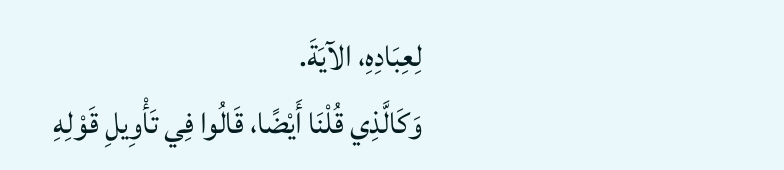لِعِبَادِهِ، الآيَةَ.
وَكَالَّذِي قُلْنَا أَيْضًا، قَالُوا فِي تَأْوِيلِ قَوْلِهِ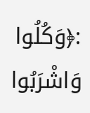:﴿وَكُلُوا وَاشْرَبُوا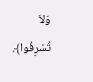وَلاَ تُسْرِفُوا﴾.